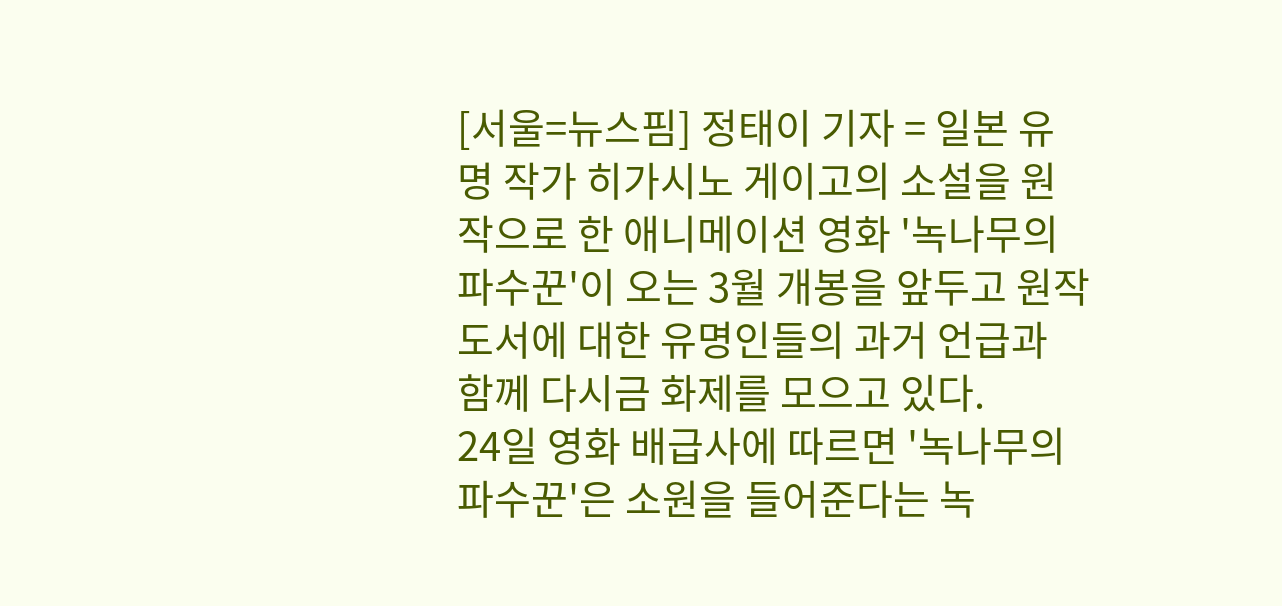[서울=뉴스핌] 정태이 기자 = 일본 유명 작가 히가시노 게이고의 소설을 원작으로 한 애니메이션 영화 '녹나무의 파수꾼'이 오는 3월 개봉을 앞두고 원작 도서에 대한 유명인들의 과거 언급과 함께 다시금 화제를 모으고 있다.
24일 영화 배급사에 따르면 '녹나무의 파수꾼'은 소원을 들어준다는 녹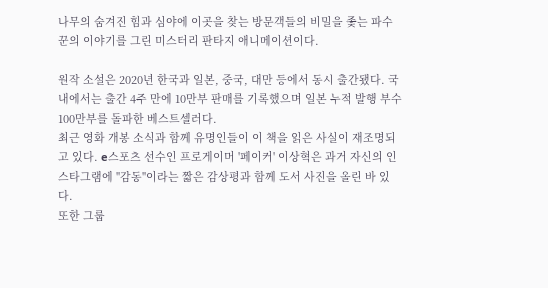나무의 숨겨진 힘과 심야에 이곳을 찾는 방문객들의 비밀을 좇는 파수꾼의 이야기를 그린 미스터리 판타지 애니메이션이다.

원작 소설은 2020년 한국과 일본, 중국, 대만 등에서 동시 출간됐다. 국내에서는 출간 4주 만에 10만부 판매를 기록했으며 일본 누적 발행 부수 100만부를 돌파한 베스트셀러다.
최근 영화 개봉 소식과 함께 유명인들이 이 책을 읽은 사실이 재조명되고 있다. e스포츠 선수인 프로게이머 '페이커' 이상혁은 과거 자신의 인스타그램에 "감동"이라는 짧은 감상평과 함께 도서 사진을 올린 바 있다.
또한 그룹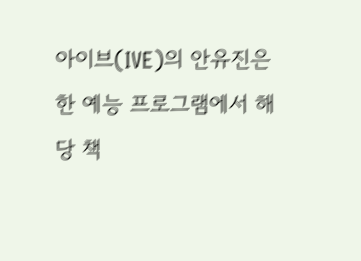아이브(IVE)의 안유진은 한 예능 프로그램에서 해당 책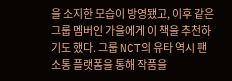을 소지한 모습이 방영됐고, 이후 같은 그룹 멤버인 가을에게 이 책을 추천하기도 했다. 그룹 NCT의 유타 역시 팬 소통 플랫폼을 통해 작품을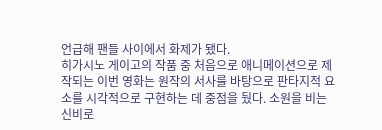언급해 팬들 사이에서 화제가 됐다.
히가시노 게이고의 작품 중 처음으로 애니메이션으로 제작되는 이번 영화는 원작의 서사를 바탕으로 판타지적 요소를 시각적으로 구현하는 데 중점을 뒀다. 소원을 비는 신비로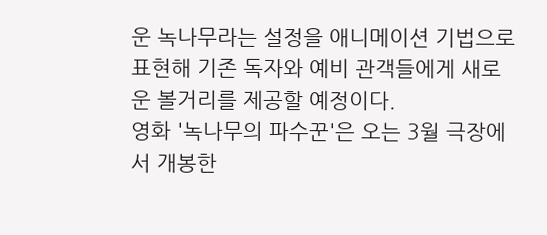운 녹나무라는 설정을 애니메이션 기법으로 표현해 기존 독자와 예비 관객들에게 새로운 볼거리를 제공할 예정이다.
영화 '녹나무의 파수꾼'은 오는 3월 극장에서 개봉한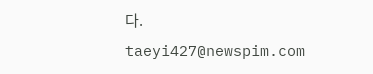다.
taeyi427@newspim.com